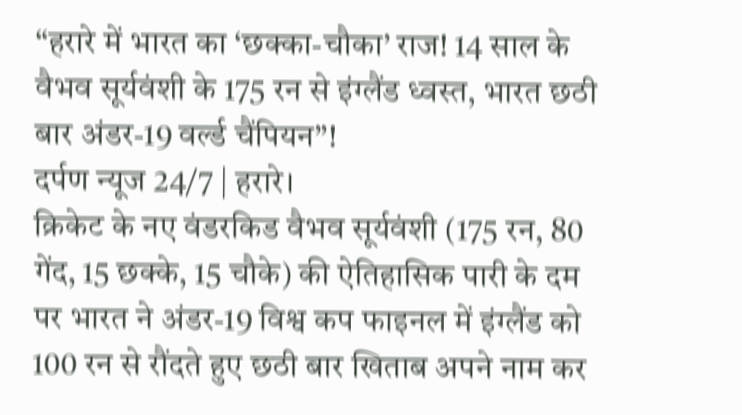“हरारे में भारत का ‘छक्का-चौका’ राज! 14 साल के वैभव सूर्यवंशी के 175 रन से इंग्लैंड ध्वस्त, भारत छठी बार अंडर-19 वर्ल्ड चैंपियन”!
दर्पण न्यूज 24/7 | हरारे।
क्रिकेट के नए वंडरकिड वैभव सूर्यवंशी (175 रन, 80 गेंद, 15 छक्के, 15 चौके) की ऐतिहासिक पारी के दम पर भारत ने अंडर-19 विश्व कप फाइनल में इंग्लैंड को 100 रन से रौंदते हुए छठी बार खिताब अपने नाम कर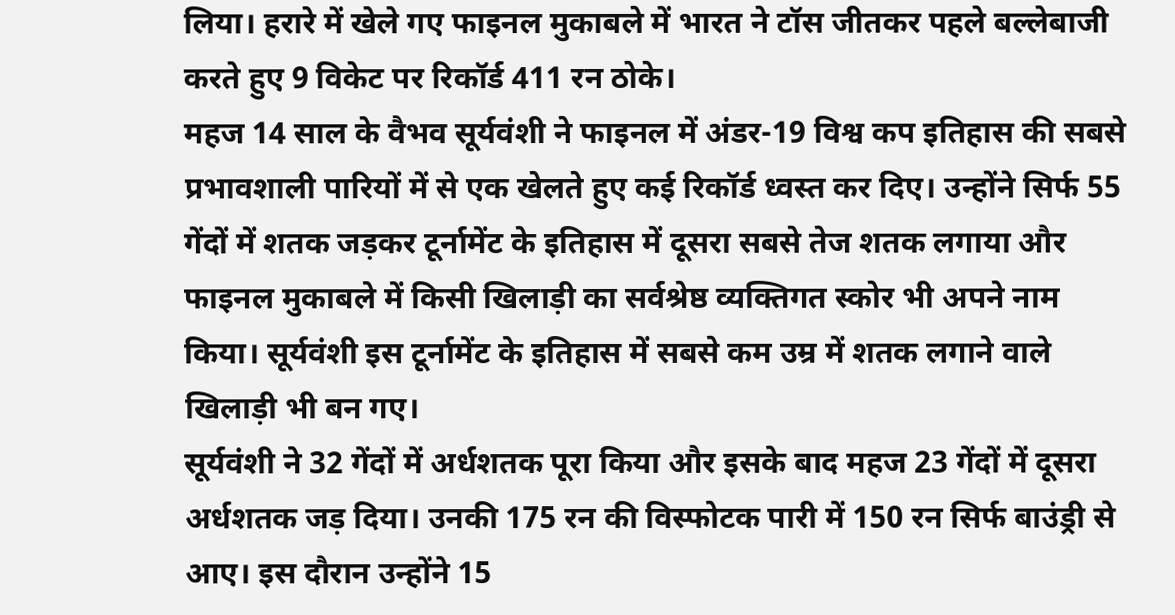लिया। हरारे में खेले गए फाइनल मुकाबले में भारत ने टॉस जीतकर पहले बल्लेबाजी करते हुए 9 विकेट पर रिकॉर्ड 411 रन ठोके।
महज 14 साल के वैभव सूर्यवंशी ने फाइनल में अंडर-19 विश्व कप इतिहास की सबसे प्रभावशाली पारियों में से एक खेलते हुए कई रिकॉर्ड ध्वस्त कर दिए। उन्होंने सिर्फ 55 गेंदों में शतक जड़कर टूर्नामेंट के इतिहास में दूसरा सबसे तेज शतक लगाया और फाइनल मुकाबले में किसी खिलाड़ी का सर्वश्रेष्ठ व्यक्तिगत स्कोर भी अपने नाम किया। सूर्यवंशी इस टूर्नामेंट के इतिहास में सबसे कम उम्र में शतक लगाने वाले खिलाड़ी भी बन गए।
सूर्यवंशी ने 32 गेंदों में अर्धशतक पूरा किया और इसके बाद महज 23 गेंदों में दूसरा अर्धशतक जड़ दिया। उनकी 175 रन की विस्फोटक पारी में 150 रन सिर्फ बाउंड्री से आए। इस दौरान उन्होंने 15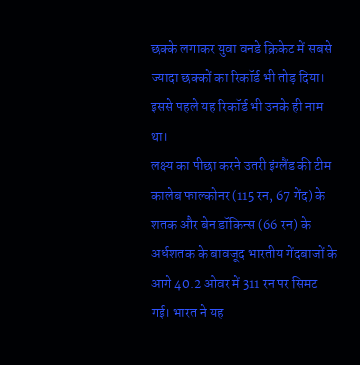छक्के लगाकर युवा वनडे क्रिकेट में सबसे ज्यादा छक्कों का रिकॉर्ड भी तोड़ दिया। इससे पहले यह रिकॉर्ड भी उनके ही नाम था।
लक्ष्य का पीछा करने उतरी इंग्लैंड की टीम कालेब फाल्कोनर (115 रन, 67 गेंद) के शतक और बेन डॉकिन्स (66 रन) के अर्धशतक के बावजूद भारतीय गेंदबाजों के आगे 40.2 ओवर में 311 रन पर सिमट गई। भारत ने यह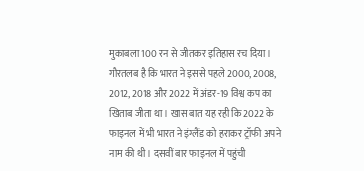मुकाबला 100 रन से जीतकर इतिहास रच दिया।
गौरतलब है कि भारत ने इससे पहले 2000, 2008, 2012, 2018 और 2022 में अंडर-19 विश्व कप का खिताब जीता था। खास बात यह रही कि 2022 के फाइनल में भी भारत ने इंग्लैंड को हराकर ट्रॉफी अपने नाम की थी। दसवीं बार फाइनल में पहुंची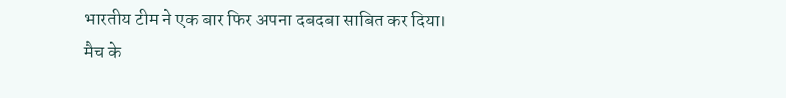भारतीय टीम ने एक बार फिर अपना दबदबा साबित कर दिया।
मैच के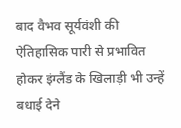बाद वैभव सूर्यवंशी की ऐतिहासिक पारी से प्रभावित होकर इंग्लैंड के खिलाड़ी भी उन्हें बधाई देने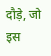दौड़े, जो इस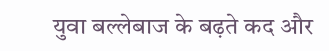युवा बल्लेबाज के बढ़ते कद और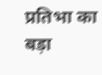प्रतिभा का बड़ा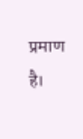प्रमाण है।